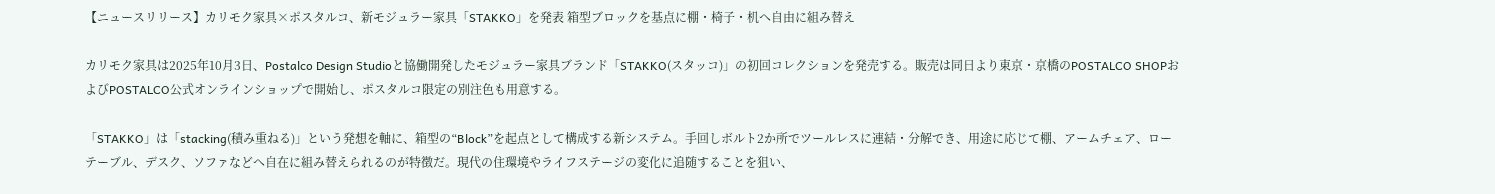【ニュースリリース】カリモク家具×ポスタルコ、新モジュラー家具「STAKKO」を発表 箱型ブロックを基点に棚・椅子・机へ自由に組み替え

カリモク家具は2025年10月3日、Postalco Design Studioと協働開発したモジュラー家具ブランド「STAKKO(スタッコ)」の初回コレクションを発売する。販売は同日より東京・京橋のPOSTALCO SHOPおよびPOSTALCO公式オンラインショップで開始し、ポスタルコ限定の別注色も用意する。

「STAKKO」は「stacking(積み重ねる)」という発想を軸に、箱型の“Block”を起点として構成する新システム。手回しボルト2か所でツールレスに連結・分解でき、用途に応じて棚、アームチェア、ローテーブル、デスク、ソファなどへ自在に組み替えられるのが特徴だ。現代の住環境やライフステージの変化に追随することを狙い、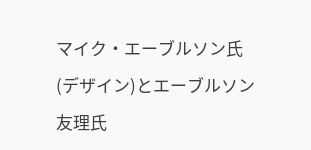マイク・エーブルソン氏(デザイン)とエーブルソン友理氏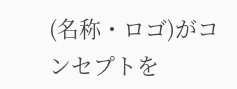(名称・ロゴ)がコンセプトを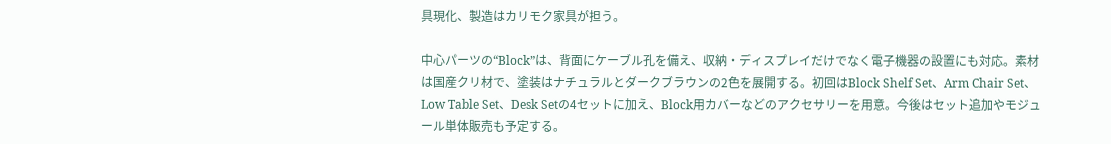具現化、製造はカリモク家具が担う。

中心パーツの“Block”は、背面にケーブル孔を備え、収納・ディスプレイだけでなく電子機器の設置にも対応。素材は国産クリ材で、塗装はナチュラルとダークブラウンの2色を展開する。初回はBlock Shelf Set、Arm Chair Set、Low Table Set、Desk Setの4セットに加え、Block用カバーなどのアクセサリーを用意。今後はセット追加やモジュール単体販売も予定する。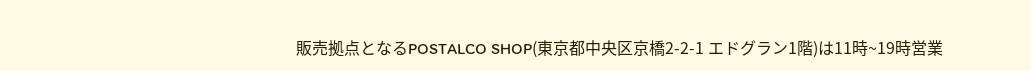販売拠点となるPOSTALCO SHOP(東京都中央区京橋2-2-1 エドグラン1階)は11時~19時営業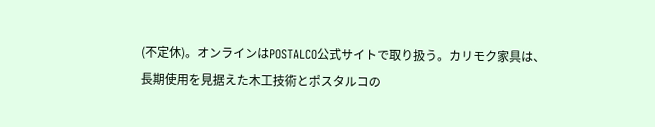(不定休)。オンラインはPOSTALCO公式サイトで取り扱う。カリモク家具は、長期使用を見据えた木工技術とポスタルコの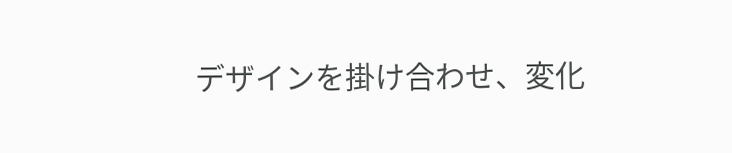デザインを掛け合わせ、変化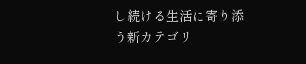し続ける生活に寄り添う新カテゴリ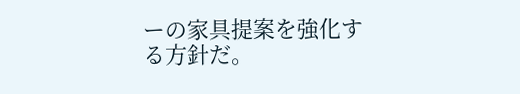ーの家具提案を強化する方針だ。